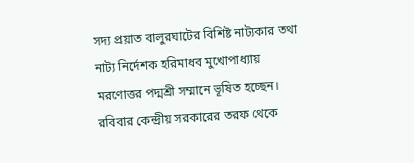সদ্য প্রয়াত বালুরঘাটের বিশিষ্ট নাট্যকার তথা নাট্য নির্দেশক হরিমাধব মুখোপাধ্যায় মরণোত্তর পদ্মশ্রী সম্মানে ভূষিত হচ্ছেন। রবিবার কেন্দ্রীয় সরকারের তরফ থেকে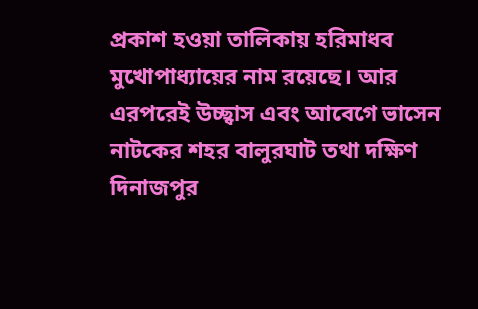প্রকাশ হওয়া তালিকায় হরিমাধব মুখোপাধ্যায়ের নাম রয়েছে। আর এরপরেই উচ্ছ্বাস এবং আবেগে ভাসেন নাটকের শহর বালুরঘাট তথা দক্ষিণ দিনাজপুর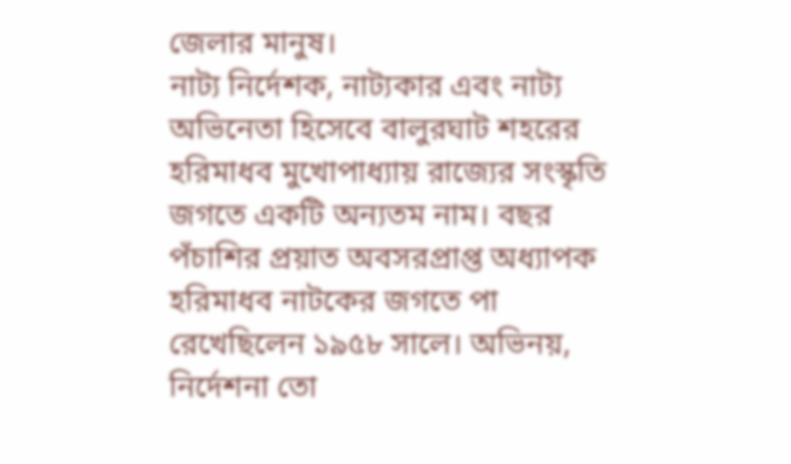জেলার মানুষ।
নাট্য নির্দেশক, নাট্যকার এবং নাট্য অভিনেতা হিসেবে বালুরঘাট শহরের হরিমাধব মুখোপাধ্যায় রাজ্যের সংস্কৃতি জগতে একটি অন্যতম নাম। বছর পঁচাশির প্রয়াত অবসরপ্রাপ্ত অধ্যাপক হরিমাধব নাটকের জগতে পা রেখেছিলেন ১৯৫৮ সালে। অভিনয়, নির্দেশনা তো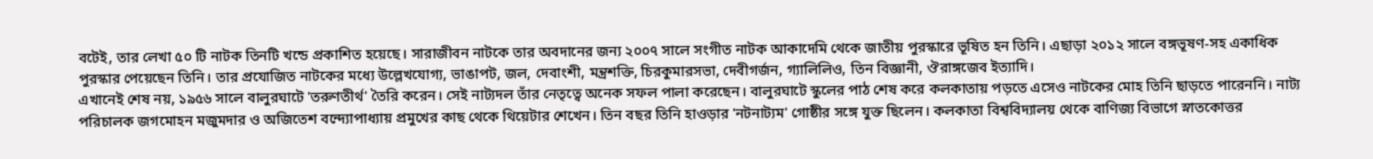বটেই, তার লেখা ৫০ টি নাটক তিনটি খন্ডে প্রকাশিত হয়েছে। সারাজীবন নাটকে তার অবদানের জন্য ২০০৭ সালে সংগীত নাটক আকাদেমি থেকে জাতীয় পুরস্কারে ভূষিত হন তিনি। এছাড়া ২০১২ সালে বঙ্গভূষণ-সহ একাধিক পুরস্কার পেয়েছেন তিনি। তার প্রযোজিত নাটকের মধ্যে উল্লেখযোগ্য, ভাঙাপট, জল, দেবাংশী, মন্ত্রশক্তি, চিরকুমারসভা, দেবীগর্জন, গ্যালিলিও, তিন বিজ্ঞানী, ঔরাঙ্গজেব ইত্যাদি।
এখানেই শেষ নয়, ১৯৫৬ সালে বালুরঘাটে 'তরুণতীর্থ' তৈরি করেন। সেই নাট্যদল তাঁর নেতৃত্বে অনেক সফল পালা করেছেন। বালুরঘাটে স্কুলের পাঠ শেষ করে কলকাতায় পড়তে এসেও নাটকের মোহ তিনি ছাড়তে পারেননি। নাট্য পরিচালক জগমোহন মজুমদার ও অজিতেশ বন্দ্যোপাধ্যায় প্রমুখের কাছ থেকে থিয়েটার শেখেন। তিন বছর তিনি হাওড়ার 'নটনাট্যম' গোষ্ঠীর সঙ্গে যুক্ত ছিলেন। কলকাতা বিশ্ববিদ্যালয় থেকে বাণিজ্য বিভাগে স্নাতকোত্তর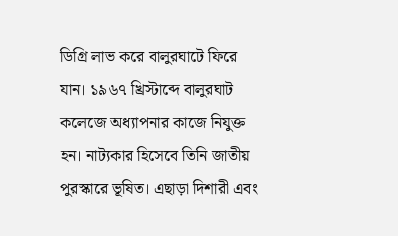ডিগ্রি লাভ করে বালুরঘাটে ফিরে যান। ১৯৬৭ খ্রিস্টাব্দে বালুরঘাট কলেজে অধ্যাপনার কাজে নিযুক্ত হন। নাট্যকার হিসেবে তিনি জাতীয় পুরস্কারে ভূষিত। এছাড়া দিশারী এবং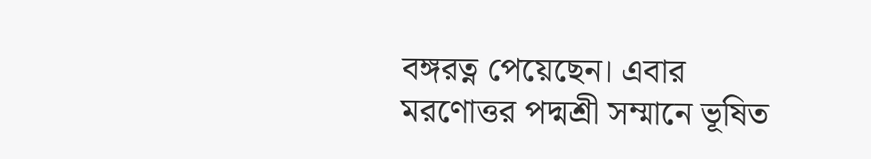বঙ্গরত্ন পেয়েছেন। এবার মরণোত্তর পদ্মশ্রী সম্মানে ভূষিত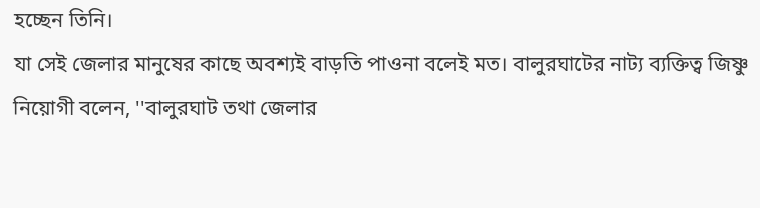হচ্ছেন তিনি।
যা সেই জেলার মানুষের কাছে অবশ্যই বাড়তি পাওনা বলেই মত। বালুরঘাটের নাট্য ব্যক্তিত্ব জিষ্ণু নিয়োগী বলেন, ''বালুরঘাট তথা জেলার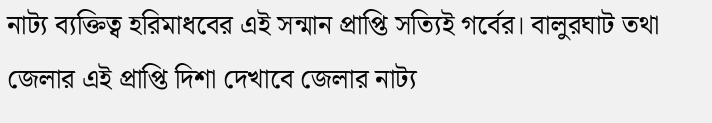নাট্য ব্যক্তিত্ব হরিমাধবের এই সন্মান প্রাপ্তি সত্যিই গর্বের। বালুরঘাট তথা জেলার এই প্রাপ্তি দিশা দেখাবে জেলার নাট্য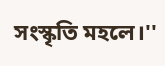সংস্কৃতি মহলে।''